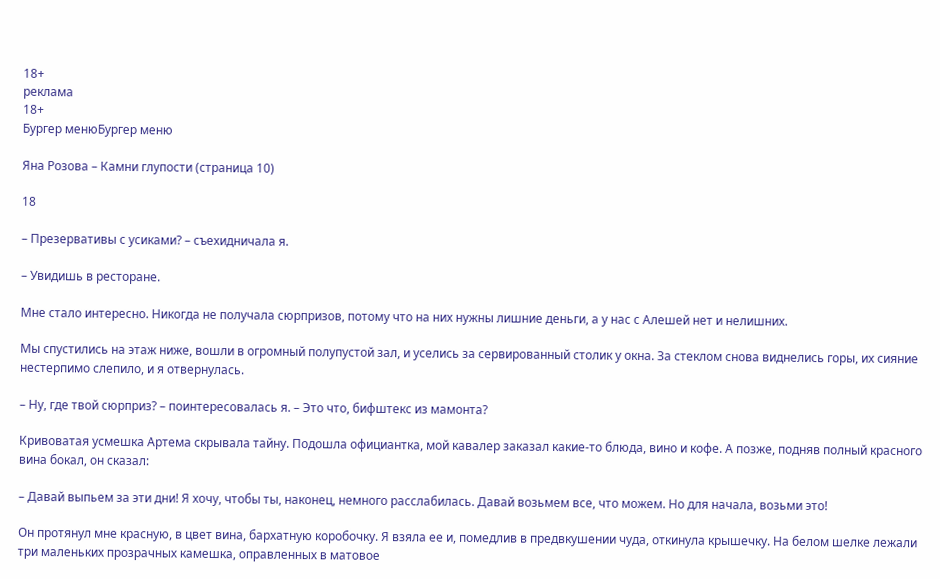18+
реклама
18+
Бургер менюБургер меню

Яна Розова – Камни глупости (страница 10)

18

– Презервативы с усиками? – съехидничала я.

– Увидишь в ресторане.

Мне стало интересно. Никогда не получала сюрпризов, потому что на них нужны лишние деньги, а у нас с Алешей нет и нелишних.

Мы спустились на этаж ниже, вошли в огромный полупустой зал, и уселись за сервированный столик у окна. За стеклом снова виднелись горы, их сияние нестерпимо слепило, и я отвернулась.

– Ну, где твой сюрприз? – поинтересовалась я. – Это что, бифштекс из мамонта?

Кривоватая усмешка Артема скрывала тайну. Подошла официантка, мой кавалер заказал какие-то блюда, вино и кофе. А позже, подняв полный красного вина бокал, он сказал:

– Давай выпьем за эти дни! Я хочу, чтобы ты, наконец, немного расслабилась. Давай возьмем все, что можем. Но для начала, возьми это!

Он протянул мне красную, в цвет вина, бархатную коробочку. Я взяла ее и, помедлив в предвкушении чуда, откинула крышечку. На белом шелке лежали три маленьких прозрачных камешка, оправленных в матовое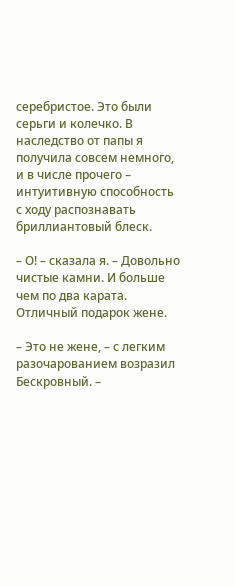серебристое. Это были серьги и колечко. В наследство от папы я получила совсем немного, и в числе прочего – интуитивную способность с ходу распознавать бриллиантовый блеск.

– О! – сказала я. – Довольно чистые камни. И больше чем по два карата. Отличный подарок жене.

– Это не жене, – с легким разочарованием возразил Бескровный. –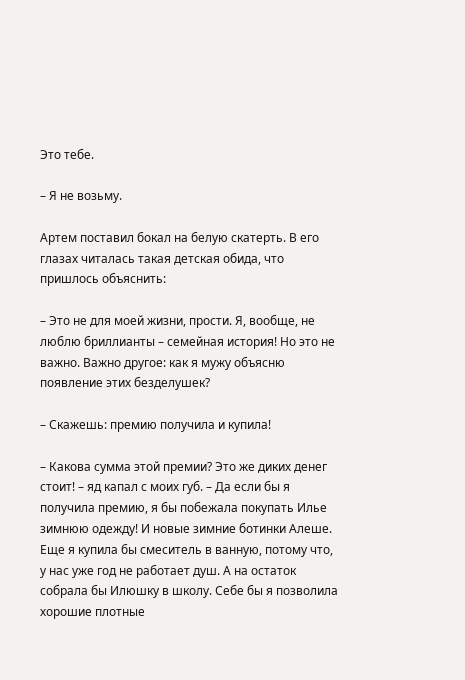Это тебе.

– Я не возьму.

Артем поставил бокал на белую скатерть. В его глазах читалась такая детская обида, что пришлось объяснить:

– Это не для моей жизни, прости. Я, вообще, не люблю бриллианты – семейная история! Но это не важно. Важно другое: как я мужу объясню появление этих безделушек?

– Скажешь: премию получила и купила!

– Какова сумма этой премии? Это же диких денег стоит! – яд капал с моих губ. – Да если бы я получила премию, я бы побежала покупать Илье зимнюю одежду! И новые зимние ботинки Алеше. Еще я купила бы смеситель в ванную, потому что, у нас уже год не работает душ. А на остаток собрала бы Илюшку в школу. Себе бы я позволила хорошие плотные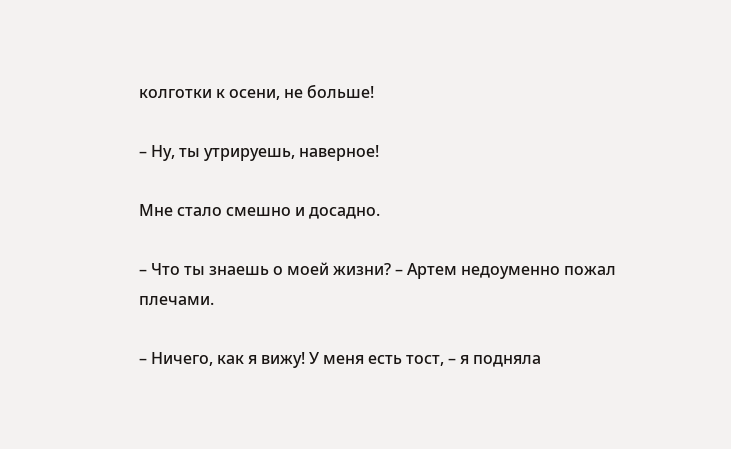колготки к осени, не больше!

– Ну, ты утрируешь, наверное!

Мне стало смешно и досадно.

– Что ты знаешь о моей жизни? – Артем недоуменно пожал плечами.

– Ничего, как я вижу! У меня есть тост, – я подняла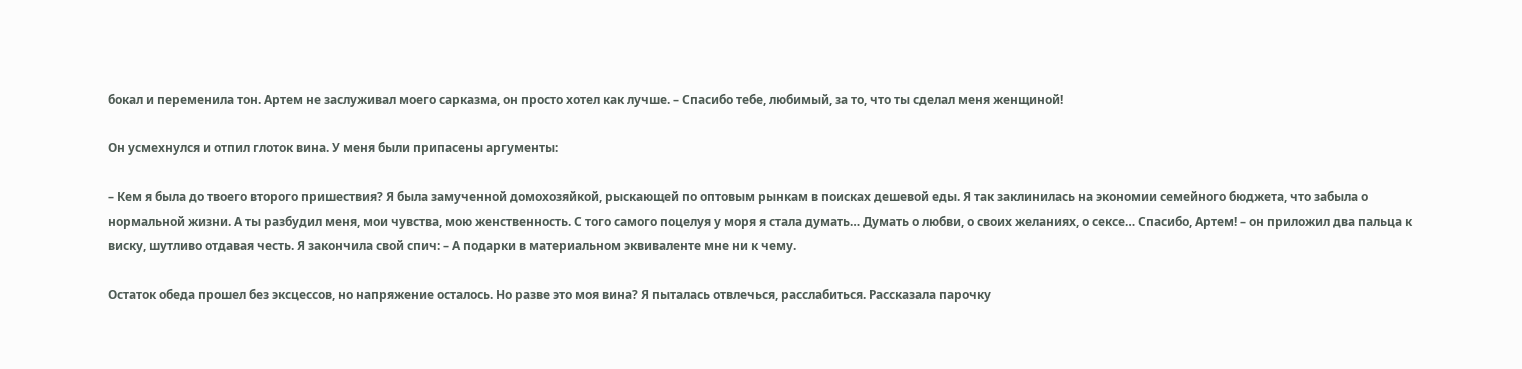бокал и переменила тон. Артем не заслуживал моего сарказма, он просто хотел как лучше. – Спасибо тебе, любимый, за то, что ты сделал меня женщиной!

Он усмехнулся и отпил глоток вина. У меня были припасены аргументы:

– Кем я была до твоего второго пришествия? Я была замученной домохозяйкой, рыскающей по оптовым рынкам в поисках дешевой еды. Я так заклинилась на экономии семейного бюджета, что забыла о нормальной жизни. А ты разбудил меня, мои чувства, мою женственность. С того самого поцелуя у моря я стала думать… Думать о любви, о своих желаниях, о сексе… Спасибо, Артем! – он приложил два пальца к виску, шутливо отдавая честь. Я закончила свой спич: – А подарки в материальном эквиваленте мне ни к чему.

Остаток обеда прошел без эксцессов, но напряжение осталось. Но разве это моя вина? Я пыталась отвлечься, расслабиться. Рассказала парочку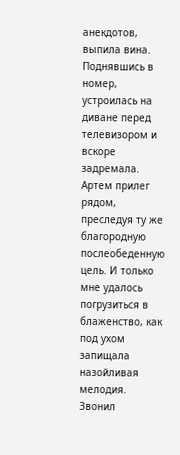анекдотов, выпила вина. Поднявшись в номер, устроилась на диване перед телевизором и вскоре задремала. Артем прилег рядом, преследуя ту же благородную послеобеденную цель. И только мне удалось погрузиться в блаженство, как под ухом запищала назойливая мелодия. Звонил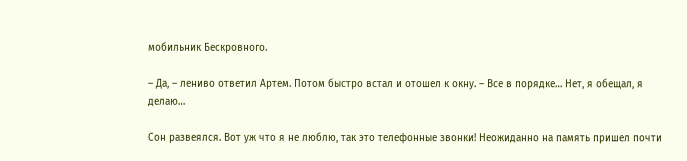мобильник Бескровного.

– Да, – лениво ответил Артем. Потом быстро встал и отошел к окну. – Все в порядке… Нет, я обещал, я делаю…

Сон развеялся. Вот уж что я не люблю, так это телефонные звонки! Неожиданно на память пришел почти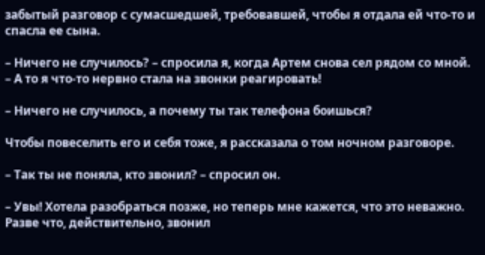забытый разговор с сумасшедшей, требовавшей, чтобы я отдала ей что-то и спасла ее сына.

– Ничего не случилось? – спросила я, когда Артем снова сел рядом со мной. – А то я что-то нервно стала на звонки реагировать!

– Ничего не случилось, а почему ты так телефона боишься?

Чтобы повеселить его и себя тоже, я рассказала о том ночном разговоре.

– Так ты не поняла, кто звонил? – спросил он.

– Увы! Хотела разобраться позже, но теперь мне кажется, что это неважно. Разве что, действительно, звонил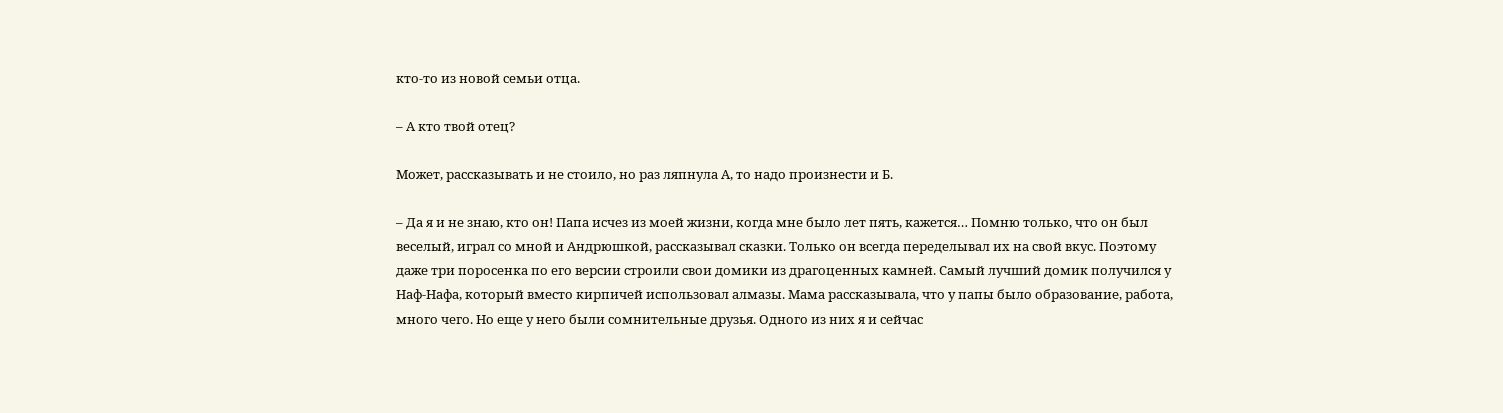кто-то из новой семьи отца.

– А кто твой отец?

Может, рассказывать и не стоило, но раз ляпнула А, то надо произнести и Б.

– Да я и не знаю, кто он! Папа исчез из моей жизни, когда мне было лет пять, кажется… Помню только, что он был веселый, играл со мной и Андрюшкой, рассказывал сказки. Только он всегда переделывал их на свой вкус. Поэтому даже три поросенка по его версии строили свои домики из драгоценных камней. Самый лучший домик получился у Наф-Нафа, который вместо кирпичей использовал алмазы. Мама рассказывала, что у папы было образование, работа, много чего. Но еще у него были сомнительные друзья. Одного из них я и сейчас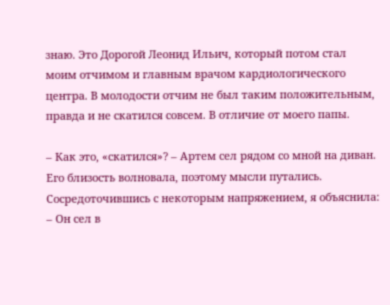знаю. Это Дорогой Леонид Ильич, который потом стал моим отчимом и главным врачом кардиологического центра. В молодости отчим не был таким положительным, правда и не скатился совсем. В отличие от моего папы.

– Как это, «скатился»? – Артем сел рядом со мной на диван. Его близость волновала, поэтому мысли путались. Сосредоточившись с некоторым напряжением, я объяснила: – Он сел в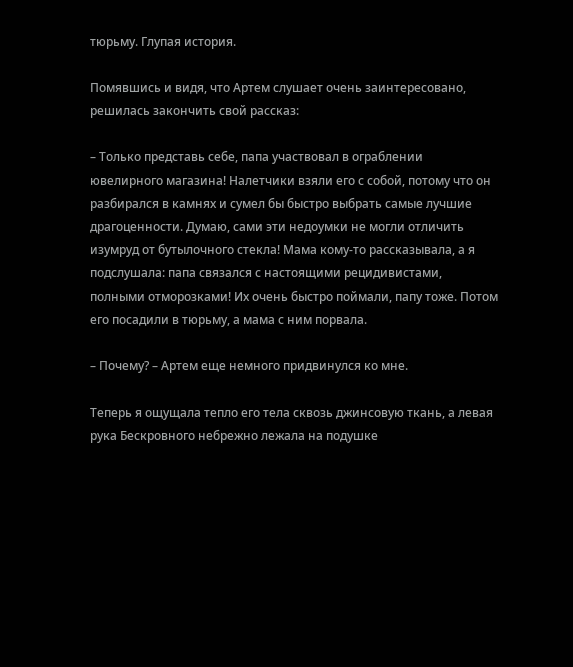тюрьму. Глупая история.

Помявшись и видя, что Артем слушает очень заинтересовано, решилась закончить свой рассказ:

– Только представь себе, папа участвовал в ограблении ювелирного магазина! Налетчики взяли его с собой, потому что он разбирался в камнях и сумел бы быстро выбрать самые лучшие драгоценности. Думаю, сами эти недоумки не могли отличить изумруд от бутылочного стекла! Мама кому-то рассказывала, а я подслушала: папа связался с настоящими рецидивистами, полными отморозками! Их очень быстро поймали, папу тоже. Потом его посадили в тюрьму, а мама с ним порвала.

– Почему? – Артем еще немного придвинулся ко мне.

Теперь я ощущала тепло его тела сквозь джинсовую ткань, а левая рука Бескровного небрежно лежала на подушке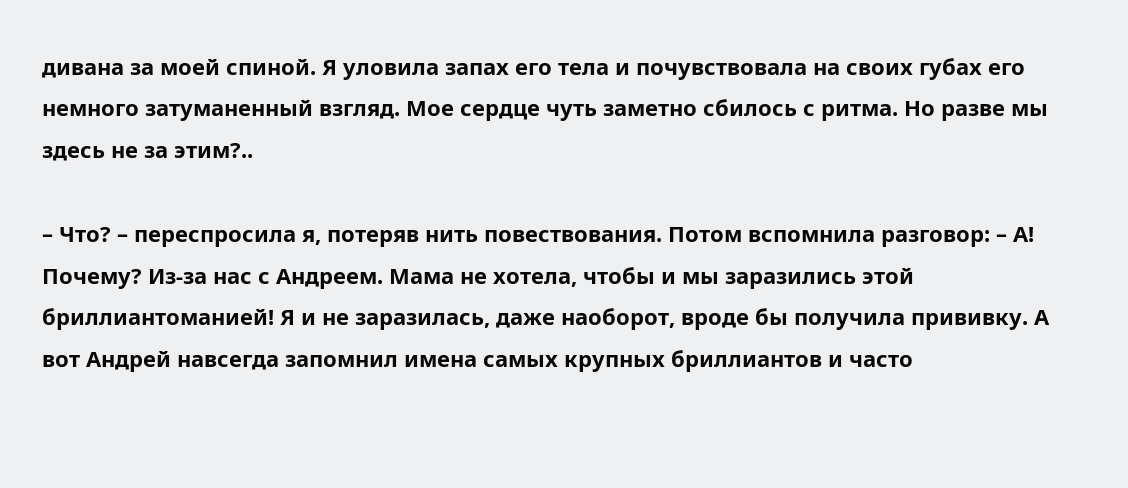дивана за моей спиной. Я уловила запах его тела и почувствовала на своих губах его немного затуманенный взгляд. Мое сердце чуть заметно сбилось с ритма. Но разве мы здесь не за этим?..

– Что? – переспросила я, потеряв нить повествования. Потом вспомнила разговор: – А! Почему? Из-за нас с Андреем. Мама не хотела, чтобы и мы заразились этой бриллиантоманией! Я и не заразилась, даже наоборот, вроде бы получила прививку. А вот Андрей навсегда запомнил имена самых крупных бриллиантов и часто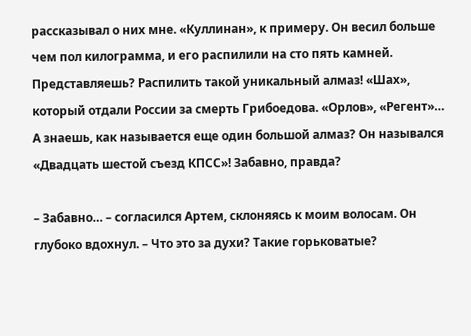рассказывал о них мне. «Куллинан», к примеру. Он весил больше чем пол килограмма, и его распилили на сто пять камней. Представляешь? Распилить такой уникальный алмаз! «Шах», который отдали России за смерть Грибоедова. «Орлов», «Регент»… А знаешь, как называется еще один большой алмаз? Он назывался «Двадцать шестой съезд КПСС»! Забавно, правда?

– Забавно… – согласился Артем, склоняясь к моим волосам. Он глубоко вдохнул. – Что это за духи? Такие горьковатые?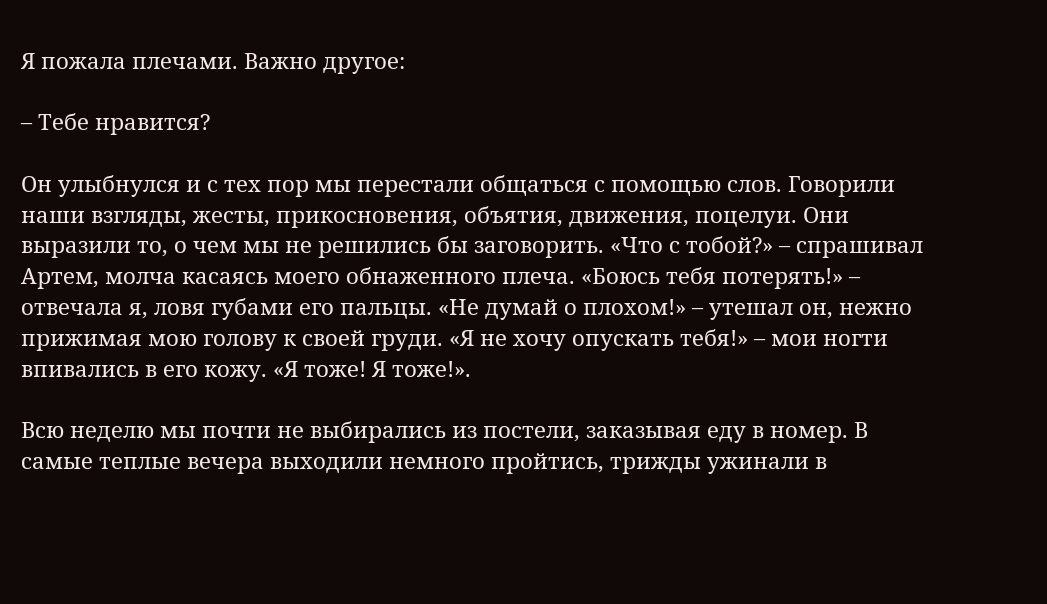Я пожала плечами. Важно другое:

– Тебе нравится?

Он улыбнулся и с тех пор мы перестали общаться с помощью слов. Говорили наши взгляды, жесты, прикосновения, объятия, движения, поцелуи. Они выразили то, о чем мы не решились бы заговорить. «Что с тобой?» – спрашивал Артем, молча касаясь моего обнаженного плеча. «Боюсь тебя потерять!» – отвечала я, ловя губами его пальцы. «Не думай о плохом!» – утешал он, нежно прижимая мою голову к своей груди. «Я не хочу опускать тебя!» – мои ногти впивались в его кожу. «Я тоже! Я тоже!».

Всю неделю мы почти не выбирались из постели, заказывая еду в номер. В самые теплые вечера выходили немного пройтись, трижды ужинали в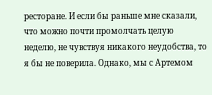ресторане. И если бы раньше мне сказали, что можно почти промолчать целую неделю, не чувствуя никакого неудобства, то я бы не поверила. Однако, мы с Артемом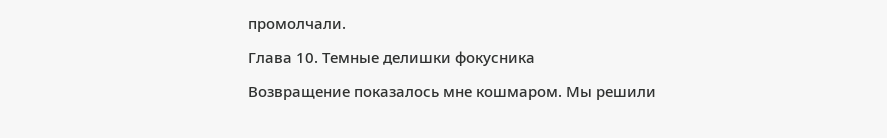промолчали.

Глава 10. Темные делишки фокусника

Возвращение показалось мне кошмаром. Мы решили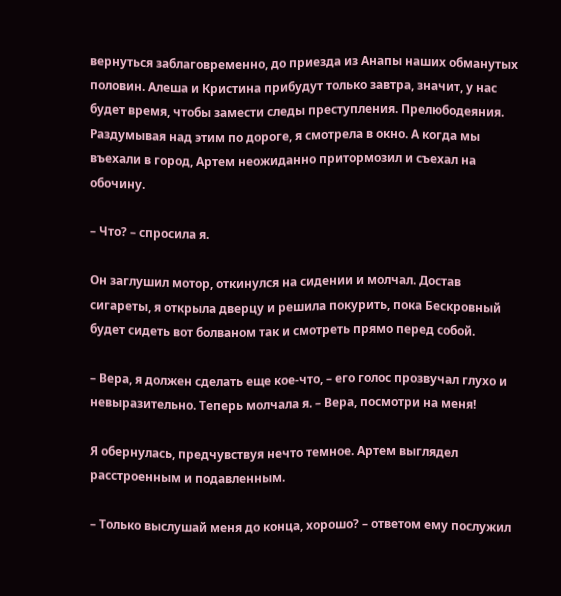вернуться заблаговременно, до приезда из Анапы наших обманутых половин. Алеша и Кристина прибудут только завтра, значит, у нас будет время, чтобы замести следы преступления. Прелюбодеяния. Раздумывая над этим по дороге, я смотрела в окно. А когда мы въехали в город, Артем неожиданно притормозил и съехал на обочину.

– Что? – спросила я.

Он заглушил мотор, откинулся на сидении и молчал. Достав сигареты, я открыла дверцу и решила покурить, пока Бескровный будет сидеть вот болваном так и смотреть прямо перед собой.

– Вера, я должен сделать еще кое-что, – его голос прозвучал глухо и невыразительно. Теперь молчала я. – Вера, посмотри на меня!

Я обернулась, предчувствуя нечто темное. Артем выглядел расстроенным и подавленным.

– Только выслушай меня до конца, хорошо? – ответом ему послужил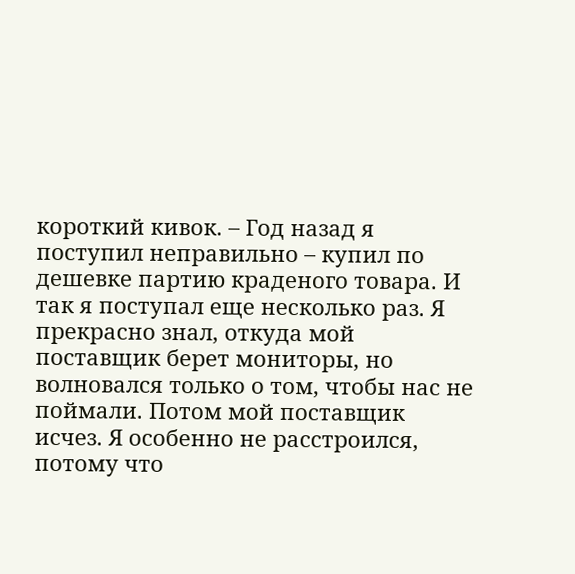короткий кивок. – Год назад я поступил неправильно – купил по дешевке партию краденого товара. И так я поступал еще несколько раз. Я прекрасно знал, откуда мой поставщик берет мониторы, но волновался только о том, чтобы нас не поймали. Потом мой поставщик исчез. Я особенно не расстроился, потому что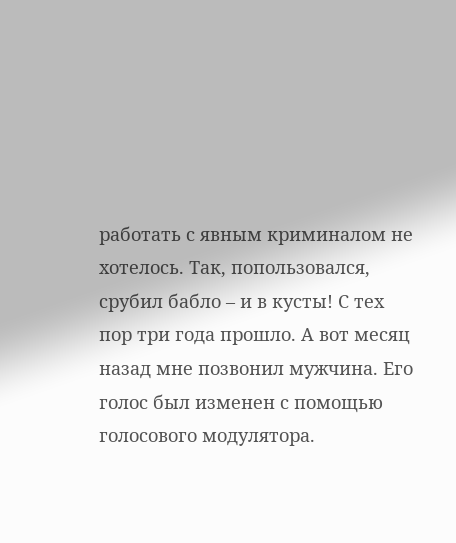работать с явным криминалом не хотелось. Так, попользовался, срубил бабло – и в кусты! С тех пор три года прошло. А вот месяц назад мне позвонил мужчина. Его голос был изменен с помощью голосового модулятора.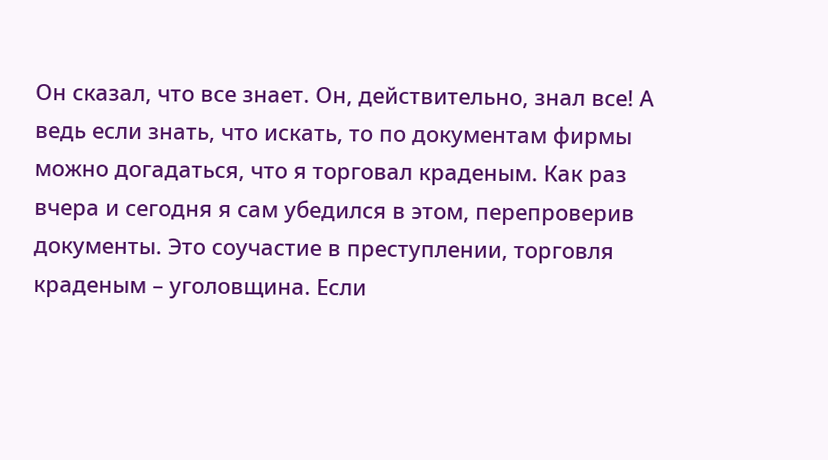Он сказал, что все знает. Он, действительно, знал все! А ведь если знать, что искать, то по документам фирмы можно догадаться, что я торговал краденым. Как раз вчера и сегодня я сам убедился в этом, перепроверив документы. Это соучастие в преступлении, торговля краденым – уголовщина. Если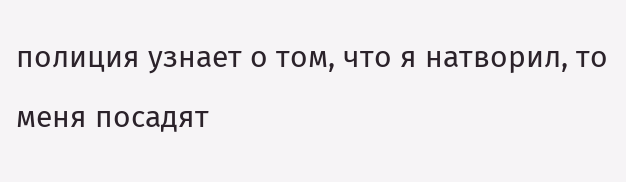полиция узнает о том, что я натворил, то меня посадят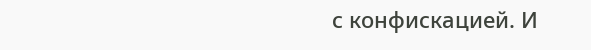с конфискацией. И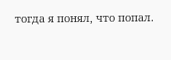тогда я понял, что попал.